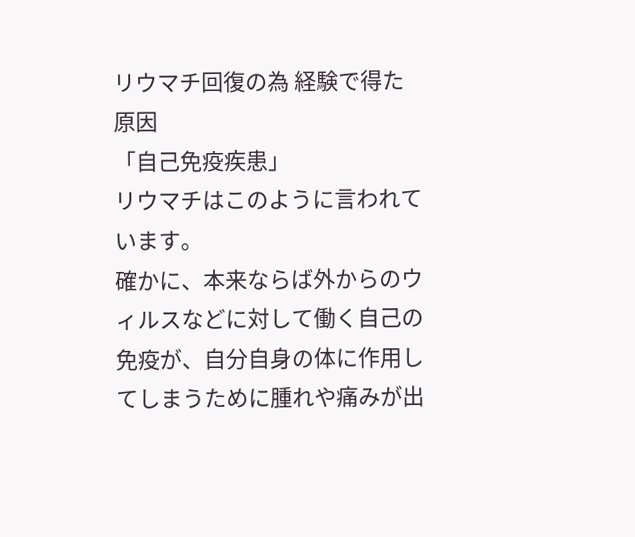リウマチ回復の為 経験で得た原因
「自己免疫疾患」
リウマチはこのように言われています。
確かに、本来ならば外からのウィルスなどに対して働く自己の免疫が、自分自身の体に作用してしまうために腫れや痛みが出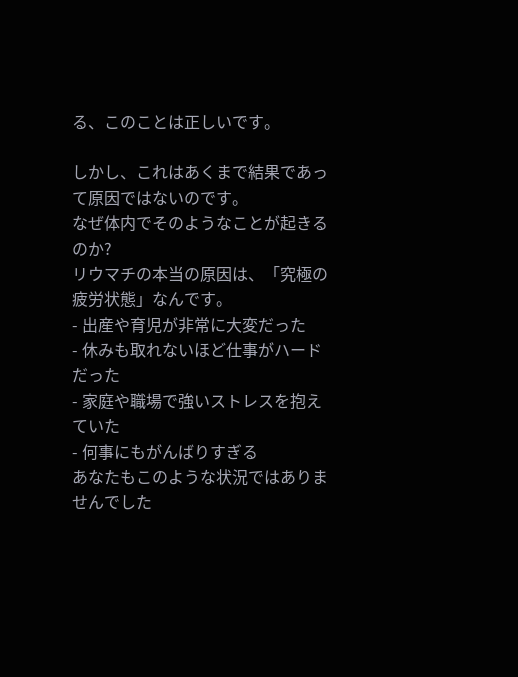る、このことは正しいです。

しかし、これはあくまで結果であって原因ではないのです。
なぜ体内でそのようなことが起きるのか?
リウマチの本当の原因は、「究極の疲労状態」なんです。
- 出産や育児が非常に大変だった
- 休みも取れないほど仕事がハードだった
- 家庭や職場で強いストレスを抱えていた
- 何事にもがんばりすぎる
あなたもこのような状況ではありませんでした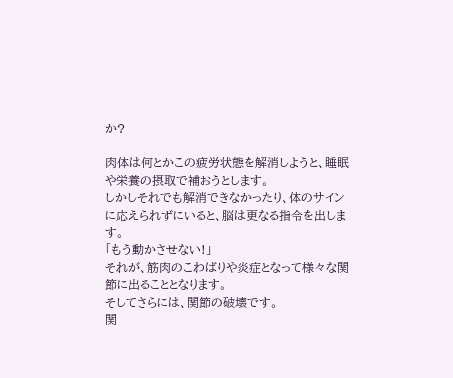か?

肉体は何とかこの疲労状態を解消しようと、睡眠や栄養の摂取で補おうとします。
しかしそれでも解消できなかったり、体のサインに応えられずにいると、脳は更なる指令を出します。
「もう動かさせない!」
それが、筋肉のこわばりや炎症となって様々な関節に出ることとなります。
そしてさらには、関節の破壊です。
関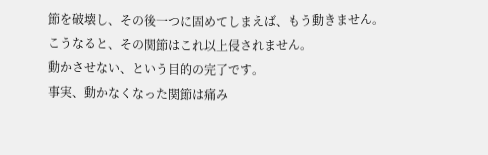節を破壊し、その後一つに固めてしまえば、もう動きません。
こうなると、その関節はこれ以上侵されません。
動かさせない、という目的の完了です。
事実、動かなくなった関節は痛み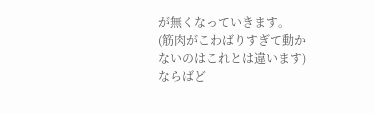が無くなっていきます。
(筋肉がこわばりすぎて動かないのはこれとは違います)
ならばど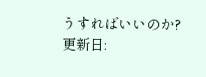うすればいいのか?
更新日: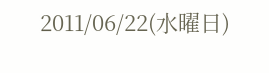2011/06/22(水曜日)